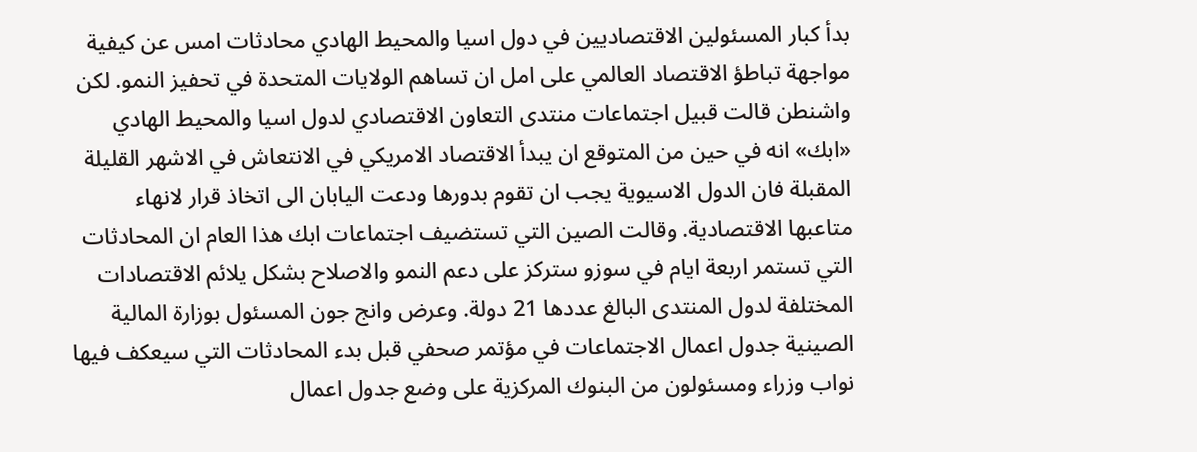بدأ كبار المسئولين الاقتصاديين في دول اسيا والمحيط الهادي محادثات امس عن كيفية مواجهة تباطؤ الاقتصاد العالمي على امل ان تساهم الولايات المتحدة في تحفيز النمو. لكن واشنطن قالت قبيل اجتماعات منتدى التعاون الاقتصادي لدول اسيا والمحيط الهادي «ابك» انه في حين من المتوقع ان يبدأ الاقتصاد الامريكي في الانتعاش في الاشهر القليلة المقبلة فان الدول الاسيوية يجب ان تقوم بدورها ودعت اليابان الى اتخاذ قرار لانهاء متاعبها الاقتصادية. وقالت الصين التي تستضيف اجتماعات ابك هذا العام ان المحادثات التي تستمر اربعة ايام في سوزو ستركز على دعم النمو والاصلاح بشكل يلائم الاقتصادات المختلفة لدول المنتدى البالغ عددها 21 دولة. وعرض وانج جون المسئول بوزارة المالية الصينية جدول اعمال الاجتماعات في مؤتمر صحفي قبل بدء المحادثات التي سيعكف فيها نواب وزراء ومسئولون من البنوك المركزية على وضع جدول اعمال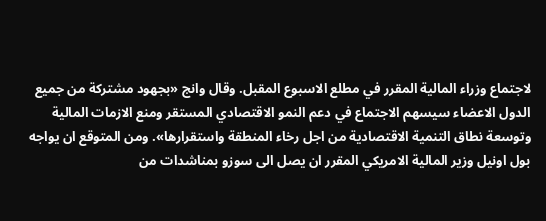لاجتماع وزراء المالية المقرر في مطلع الاسبوع المقبل. وقال وانج «بجهود مشتركة من جميع الدول الاعضاء سيسهم الاجتماع في دعم النمو الاقتصادي المستقر ومنع الازمات المالية وتوسعة نطاق التنمية الاقتصادية من اجل رخاء المنطقة واستقرارها». ومن المتوقع ان يواجه بول اونيل وزير المالية الامريكي المقرر ان يصل الى سوزو بمناشدات من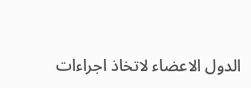الدول الاعضاء لاتخاذ اجراءات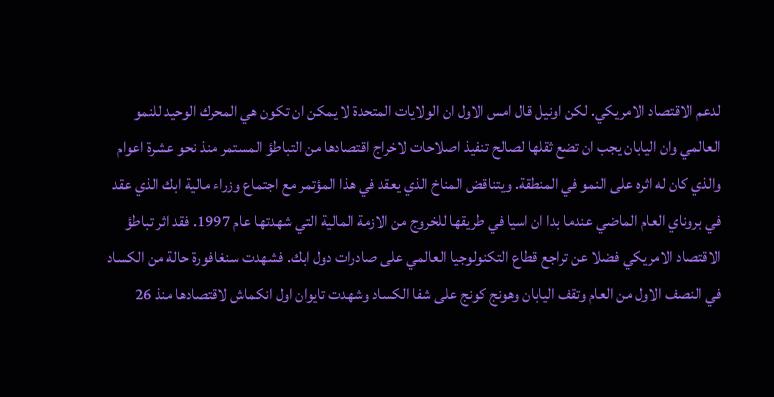لدعم الاقتصاد الامريكي. لكن اونيل قال امس الاول ان الولايات المتحدة لا يمكن ان تكون هي المحرك الوحيد للنمو العالمي وان اليابان يجب ان تضع ثقلها لصالح تنفيذ اصلاحات لاخراج اقتصادها من التباطؤ المستمر منذ نحو عشرة اعوام والذي كان له اثره على النمو في المنطقة. ويتناقض المناخ الذي يعقد في هذا المؤتمر مع اجتماع وزراء مالية ابك الذي عقد في بروناي العام الماضي عندما بدا ان اسيا في طريقها للخروج من الازمة المالية التي شهدتها عام 1997. فقد اثر تباطؤ الاقتصاد الامريكي فضلا عن تراجع قطاع التكنولوجيا العالمي على صادرات دول ابك. فشهدت سنغافورة حالة من الكساد في النصف الاول من العام وتقف اليابان وهونج كونج على شفا الكساد وشهدت تايوان اول انكماش لاقتصادها منذ 26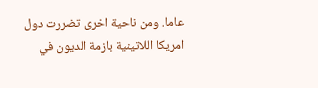عاما. ومن ناحية اخرى تضررت دول امريكا اللاتينية بازمة الديون في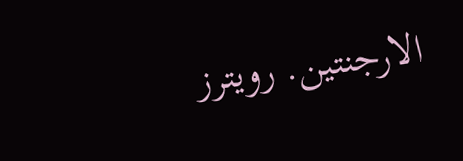الارجنتين. رويترز